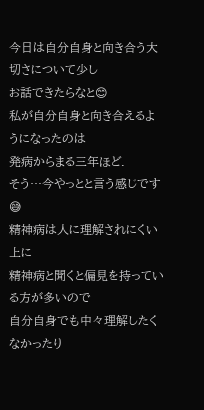今日は自分自身と向き合う大切さについて少し
お話できたらなと😊
私が自分自身と向き合えるようになったのは
発病からまる三年ほど.
そう…今やっとと言う感じです😅
精神病は人に理解されにくい上に
精神病と聞くと偏見を持っている方が多いので
自分自身でも中々理解したくなかったり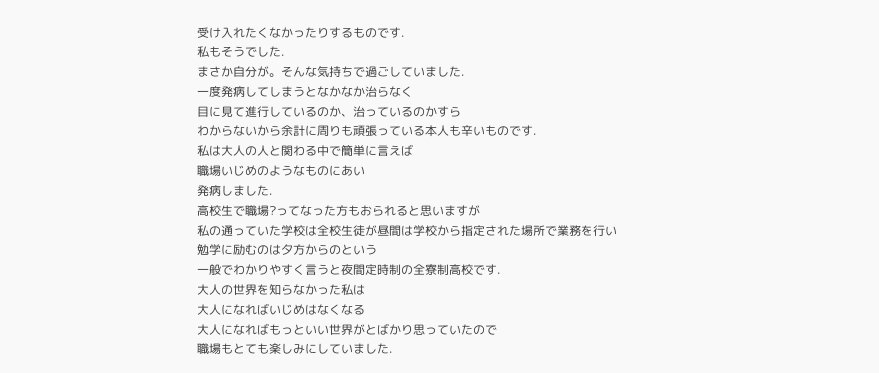受け入れたくなかったりするものです.
私もそうでした.
まさか自分が。そんな気持ちで過ごしていました.
一度発病してしまうとなかなか治らなく
目に見て進行しているのか、治っているのかすら
わからないから余計に周りも頑張っている本人も辛いものです.
私は大人の人と関わる中で簡単に言えば
職場いじめのようなものにあい
発病しました.
高校生で職場?ってなった方もおられると思いますが
私の通っていた学校は全校生徒が昼間は学校から指定された場所で業務を行い
勉学に励むのは夕方からのという
一般でわかりやすく言うと夜間定時制の全寮制高校です.
大人の世界を知らなかった私は
大人になればいじめはなくなる
大人になればもっといい世界がとばかり思っていたので
職場もとても楽しみにしていました.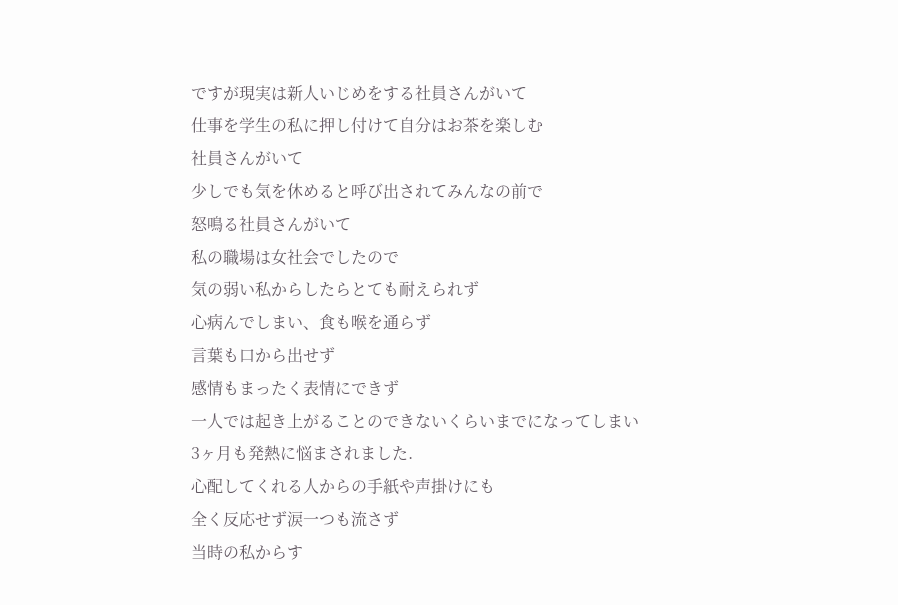ですが現実は新人いじめをする社員さんがいて
仕事を学生の私に押し付けて自分はお茶を楽しむ
社員さんがいて
少しでも気を休めると呼び出されてみんなの前で
怒鳴る社員さんがいて
私の職場は女社会でしたので
気の弱い私からしたらとても耐えられず
心病んでしまい、食も喉を通らず
言葉も口から出せず
感情もまったく表情にできず
一人では起き上がることのできないくらいまでになってしまい
3ヶ月も発熱に悩まされました.
心配してくれる人からの手紙や声掛けにも
全く反応せず涙一つも流さず
当時の私からす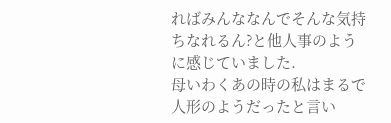ればみんななんでそんな気持ちなれるん?と他人事のように感じていました.
母いわくあの時の私はまるで人形のようだったと言い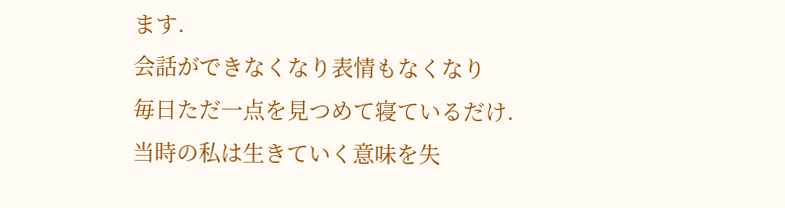ます.
会話ができなくなり表情もなくなり
毎日ただ一点を見つめて寝ているだけ.
当時の私は生きていく意味を失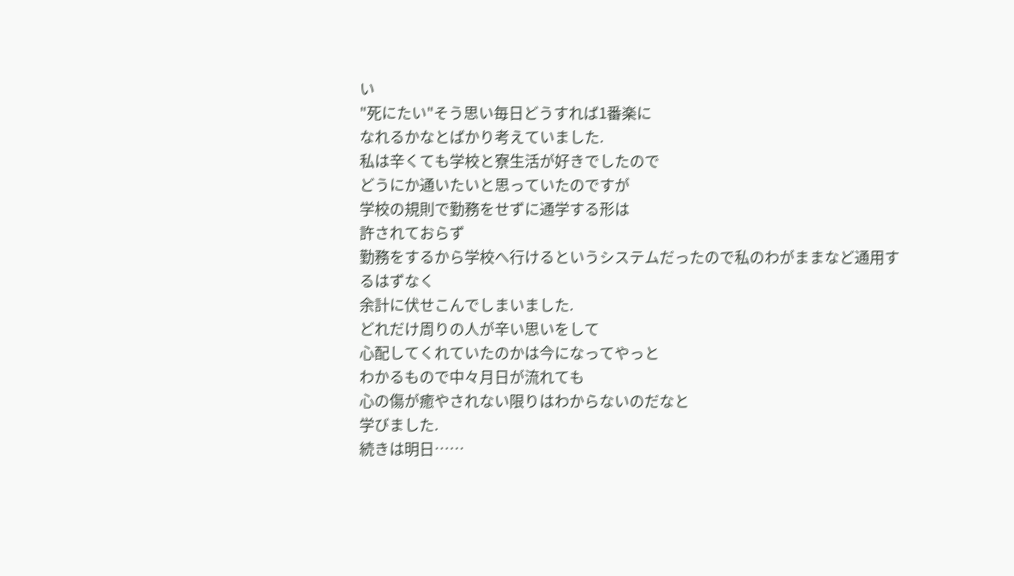い
"死にたい"そう思い毎日どうすれば1番楽に
なれるかなとばかり考えていました.
私は辛くても学校と寮生活が好きでしたので
どうにか通いたいと思っていたのですが
学校の規則で勤務をせずに通学する形は
許されておらず
勤務をするから学校へ行けるというシステムだったので私のわがままなど通用するはずなく
余計に伏せこんでしまいました.
どれだけ周りの人が辛い思いをして
心配してくれていたのかは今になってやっと
わかるもので中々月日が流れても
心の傷が癒やされない限りはわからないのだなと
学びました.
続きは明日……